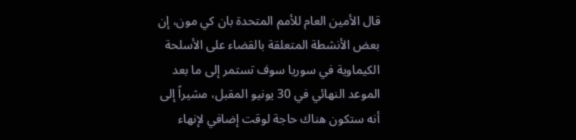قال الأمين العام للأمم المتحدة بان كي مون، إن بعض الأنشطة المتعلقة بالقضاء على الأسلحة الكيماوية في سوريا سوف تستمر إلى ما بعد الموعد النهائي في 30 يونيو المقبل، مشيراً إلى أنه ستكون هناك حاجة لوقت إضافي لإنهاء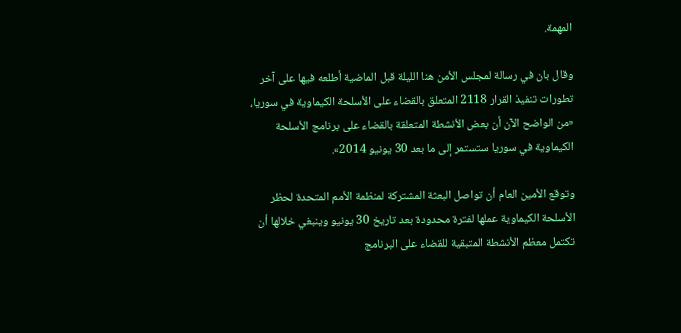المهمة.

وقال بان في رسالة لمجلس الأمن هنا الليلة قبل الماضية أطلعه فيها على آخر تطورات تنفيذ القرار 2118 المتعلق بالقضاء على الأسلحة الكيماوية في سوريا، «من الواضح الآن أن بعض الأنشطة المتعلقة بالقضاء على برنامج الأسلحة الكيماوية في سوريا ستستمر إلى ما بعد 30 يونيو 2014».

وتوقع الأمين العام أن تواصل البعثة المشتركة لمنظمة الأمم المتحدة لحظر الأسلحة الكيماوية عملها لفترة محدودة بعد تاريخ 30 يونيو وينبغي خلالها أن تكتمل معظم الأنشطة المتبقية للقضاء على البرنامج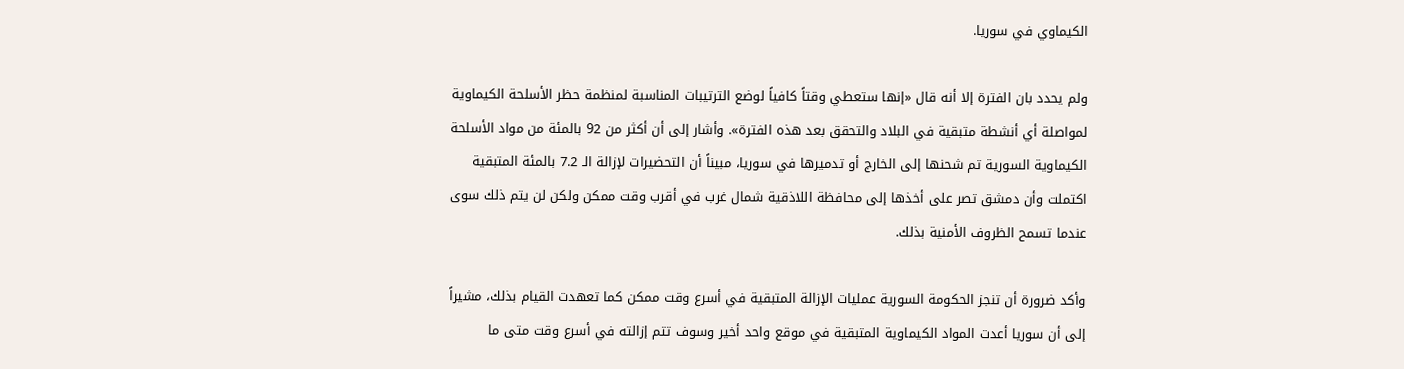الكيماوي في سوريا.

ولم يحدد بان الفترة إلا أنه قال «إنها ستعطي وقتاً كافياً لوضع الترتيبات المناسبة لمنظمة حظر الأسلحة الكيماوية لمواصلة أي أنشطة متبقية في البلاد والتحقق بعد هذه الفترة». وأشار إلى أن أكثر من 92 بالمئة من مواد الأسلحة الكيماوية السورية تم شحنها إلى الخارج أو تدميرها في سوريا، مبيناً أن التحضيرات لإزالة الـ 7.2 بالمئة المتبقية اكتملت وأن دمشق تصر على أخذها إلى محافظة اللاذقية شمال غرب في أقرب وقت ممكن ولكن لن يتم ذلك سوى عندما تسمح الظروف الأمنية بذلك.

وأكد ضرورة أن تنجز الحكومة السورية عمليات الإزالة المتبقية في أسرع وقت ممكن كما تعهدت القيام بذلك، مشيراً إلى أن سوريا أعدت المواد الكيماوية المتبقية في موقع واحد أخير وسوف تتم إزالته في أسرع وقت متى ما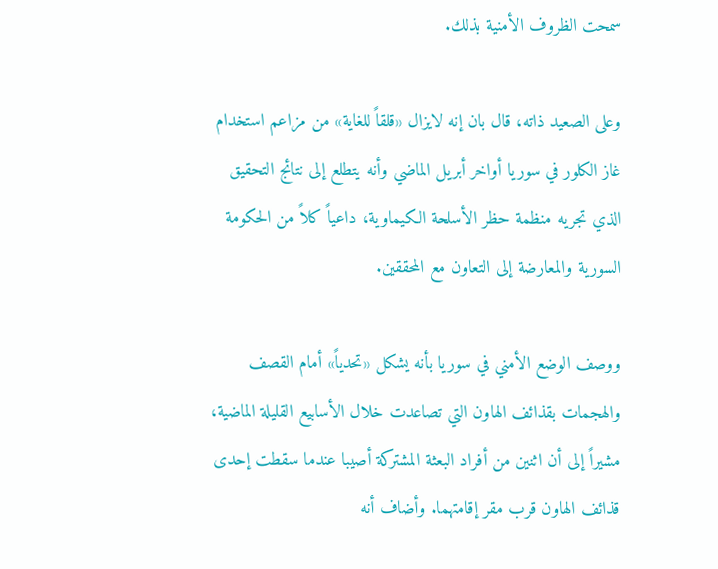سمحت الظروف الأمنية بذلك.

وعلى الصعيد ذاته، قال بان إنه لايزال «قلقاً للغاية» من مزاعم استخدام غاز الكلور في سوريا أواخر أبريل الماضي وأنه يتطلع إلى نتائج التحقيق الذي تجريه منظمة حظر الأسلحة الكيماوية، داعياً كلاً من الحكومة السورية والمعارضة إلى التعاون مع المحققين.

ووصف الوضع الأمني في سوريا بأنه يشكل «تحدياً» أمام القصف والهجمات بقذائف الهاون التي تصاعدت خلال الأسابيع القليلة الماضية، مشيراً إلى أن اثنين من أفراد البعثة المشتركة أصيبا عندما سقطت إحدى قذائف الهاون قرب مقر إقامتهما. وأضاف أنه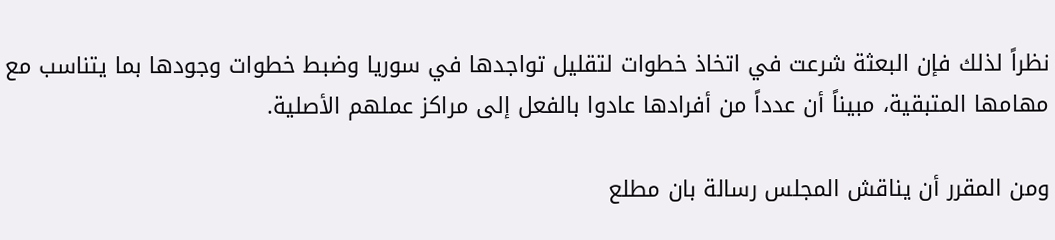نظراً لذلك فإن البعثة شرعت في اتخاذ خطوات لتقليل تواجدها في سوريا وضبط خطوات وجودها بما يتناسب مع مهامها المتبقية، مبيناً أن عدداً من أفرادها عادوا بالفعل إلى مراكز عملهم الأصلية.

ومن المقرر أن يناقش المجلس رسالة بان مطلع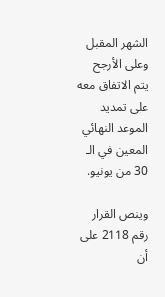الشهر المقبل وعلى الأرجح يتم الاتفاق معه على تمديد الموعد النهائي المعين في الـ 30 من يونيو.

وينص القرار رقم 2118 على أن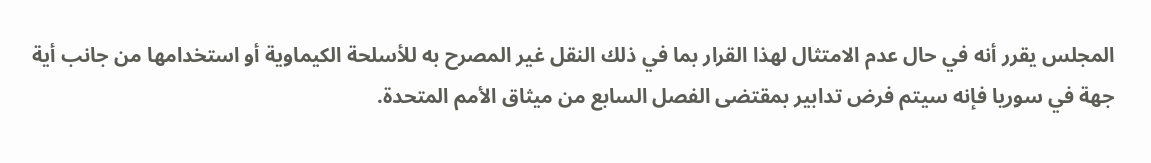المجلس يقرر أنه في حال عدم الامتثال لهذا القرار بما في ذلك النقل غير المصرح به للأسلحة الكيماوية أو استخدامها من جانب أية جهة في سوريا فإنه سيتم فرض تدابير بمقتضى الفصل السابع من ميثاق الأمم المتحدة.